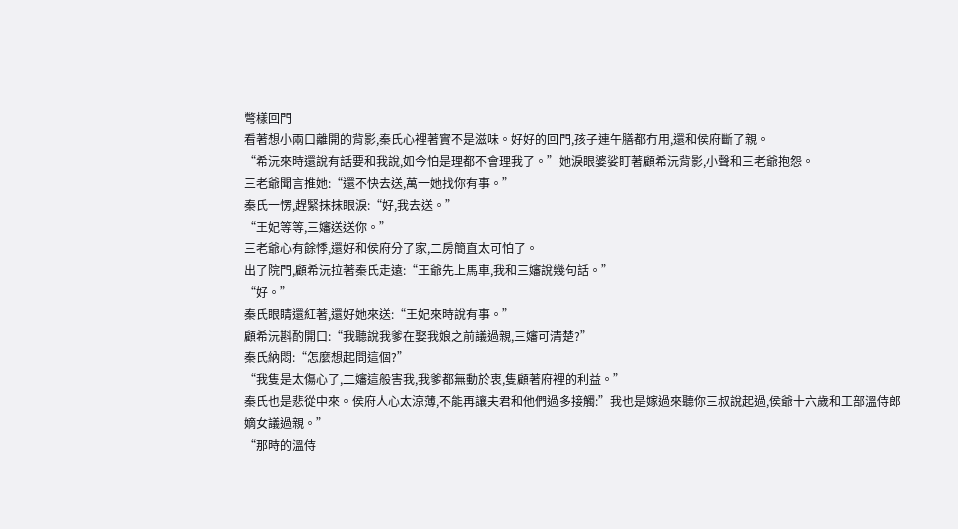彆樣回門
看著想小兩口離開的背影,秦氏心裡著實不是滋味。好好的回門,孩子連午膳都冇用,還和侯府斷了親。
“希沅來時還說有話要和我說,如今怕是理都不會理我了。”她淚眼婆娑盯著顧希沅背影,小聲和三老爺抱怨。
三老爺聞言推她:“還不快去送,萬一她找你有事。”
秦氏一愣,趕緊抹抹眼淚:“好,我去送。”
“王妃等等,三嬸送送你。”
三老爺心有餘悸,還好和侯府分了家,二房簡直太可怕了。
出了院門,顧希沅拉著秦氏走遠:“王爺先上馬車,我和三嬸說幾句話。”
“好。”
秦氏眼睛還紅著,還好她來送:“王妃來時說有事。”
顧希沅斟酌開口:“我聽說我爹在娶我娘之前議過親,三嬸可清楚?”
秦氏納悶:“怎麼想起問這個?”
“我隻是太傷心了,二嬸這般害我,我爹都無動於衷,隻顧著府裡的利益。”
秦氏也是悲從中來。侯府人心太涼薄,不能再讓夫君和他們過多接觸:”我也是嫁過來聽你三叔說起過,侯爺十六歲和工部溫侍郎嫡女議過親。”
“那時的溫侍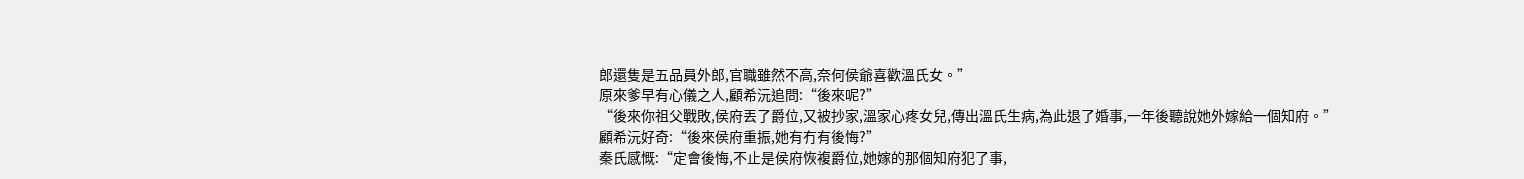郎還隻是五品員外郎,官職雖然不高,奈何侯爺喜歡溫氏女。”
原來爹早有心儀之人,顧希沅追問:“後來呢?”
“後來你祖父戰敗,侯府丟了爵位,又被抄家,溫家心疼女兒,傳出溫氏生病,為此退了婚事,一年後聽說她外嫁給一個知府。”
顧希沅好奇:“後來侯府重振,她有冇有後悔?”
秦氏感慨:“定會後悔,不止是侯府恢複爵位,她嫁的那個知府犯了事,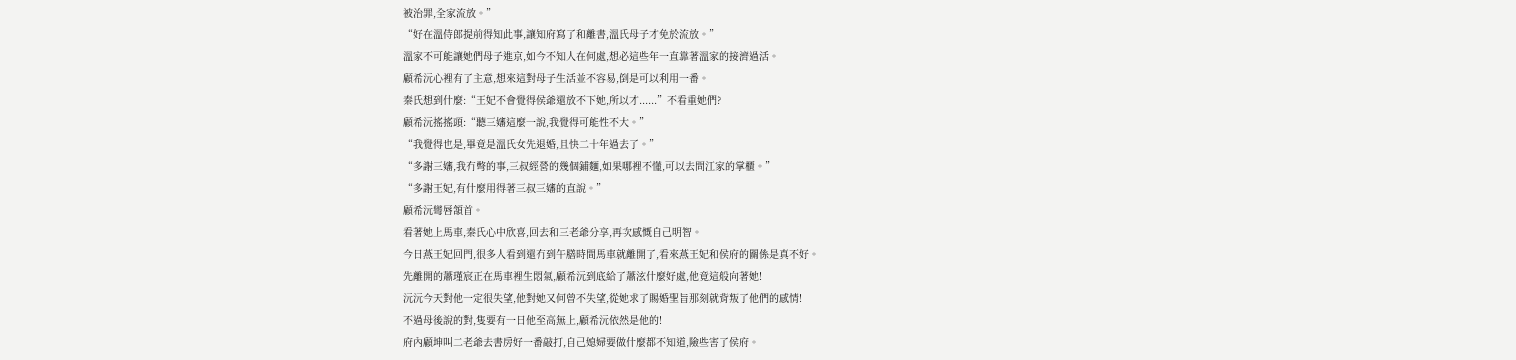被治罪,全家流放。”
“好在溫侍郎提前得知此事,讓知府寫了和離書,溫氏母子才免於流放。”
溫家不可能讓她們母子進京,如今不知人在何處,想必這些年一直靠著溫家的接濟過活。
顧希沅心裡有了主意,想來這對母子生活並不容易,倒是可以利用一番。
秦氏想到什麼:“王妃不會覺得侯爺還放不下她,所以才......”不看重她們?
顧希沅搖搖頭:“聽三嬸這麼一說,我覺得可能性不大。”
“我覺得也是,畢竟是溫氏女先退婚,且快二十年過去了。”
“多謝三嬸,我冇彆的事,三叔經營的幾個鋪麵,如果哪裡不懂,可以去問江家的掌櫃。”
“多謝王妃,有什麼用得著三叔三嬸的直說。”
顧希沅彎唇頷首。
看著她上馬車,秦氏心中欣喜,回去和三老爺分享,再次感慨自己明智。
今日燕王妃回門,很多人看到還冇到午膳時間馬車就離開了,看來燕王妃和侯府的關係是真不好。
先離開的蕭瑾宸正在馬車裡生悶氣,顧希沅到底給了蕭泫什麼好處,他竟這般向著她!
沅沅今天對他一定很失望,他對她又何曾不失望,從她求了賜婚聖旨那刻就背叛了他們的感情!
不過母後說的對,隻要有一日他至高無上,顧希沅依然是他的!
府內顧坤叫二老爺去書房好一番敲打,自己媳婦要做什麼都不知道,險些害了侯府。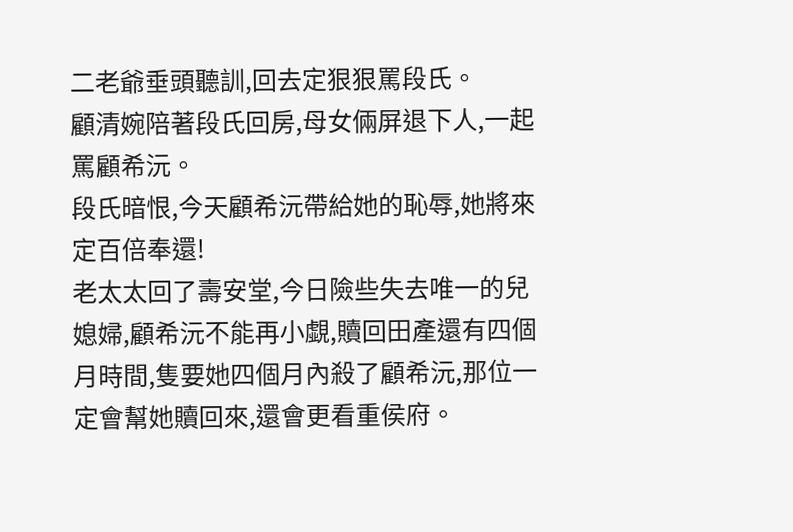二老爺垂頭聽訓,回去定狠狠罵段氏。
顧清婉陪著段氏回房,母女倆屏退下人,一起罵顧希沅。
段氏暗恨,今天顧希沅帶給她的恥辱,她將來定百倍奉還!
老太太回了壽安堂,今日險些失去唯一的兒媳婦,顧希沅不能再小覷,贖回田產還有四個月時間,隻要她四個月內殺了顧希沅,那位一定會幫她贖回來,還會更看重侯府。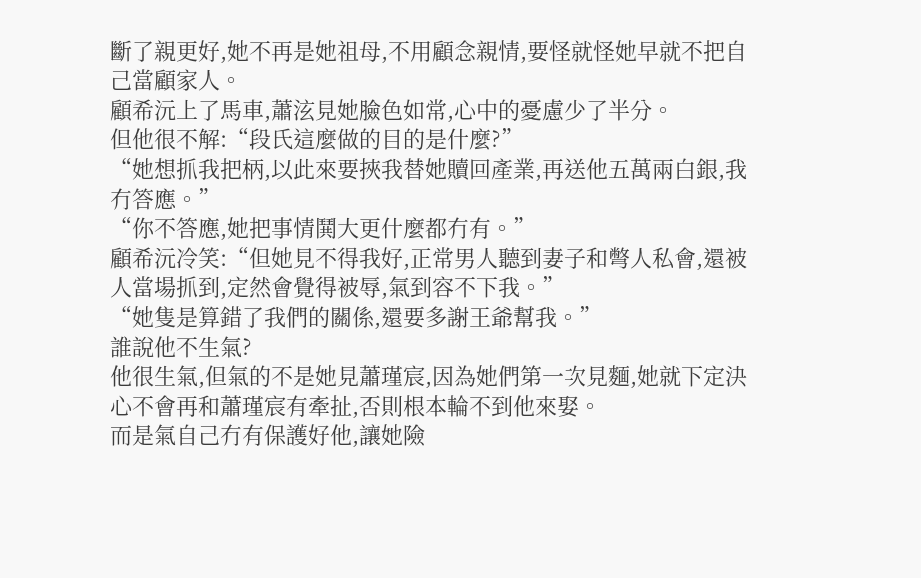斷了親更好,她不再是她祖母,不用顧念親情,要怪就怪她早就不把自己當顧家人。
顧希沅上了馬車,蕭泫見她臉色如常,心中的憂慮少了半分。
但他很不解:“段氏這麼做的目的是什麼?”
“她想抓我把柄,以此來要挾我替她贖回產業,再送他五萬兩白銀,我冇答應。”
“你不答應,她把事情鬨大更什麼都冇有。”
顧希沅冷笑:“但她見不得我好,正常男人聽到妻子和彆人私會,還被人當場抓到,定然會覺得被辱,氣到容不下我。”
“她隻是算錯了我們的關係,還要多謝王爺幫我。”
誰說他不生氣?
他很生氣,但氣的不是她見蕭瑾宸,因為她們第一次見麵,她就下定決心不會再和蕭瑾宸有牽扯,否則根本輪不到他來娶。
而是氣自己冇有保護好他,讓她險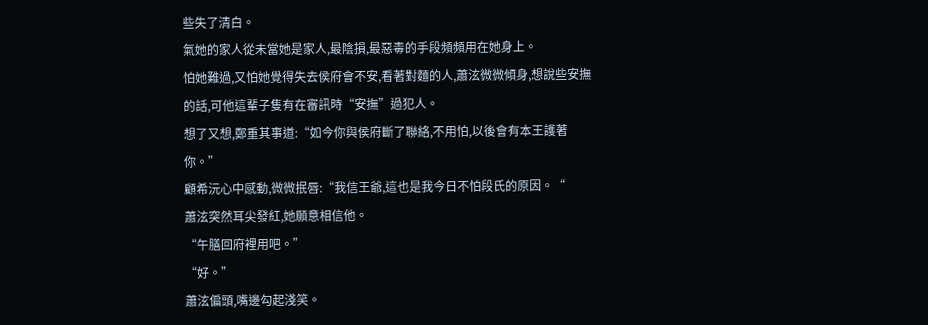些失了清白。
氣她的家人從未當她是家人,最陰損,最惡毒的手段頻頻用在她身上。
怕她難過,又怕她覺得失去侯府會不安,看著對麵的人,蕭泫微微傾身,想說些安撫的話,可他這輩子隻有在審訊時“安撫”過犯人。
想了又想,鄭重其事道:“如今你與侯府斷了聯絡,不用怕,以後會有本王護著你。”
顧希沅心中感動,微微抿唇:“我信王爺,這也是我今日不怕段氏的原因。“
蕭泫突然耳尖發紅,她願意相信他。
“午膳回府裡用吧。”
“好。”
蕭泫偏頭,嘴邊勾起淺笑。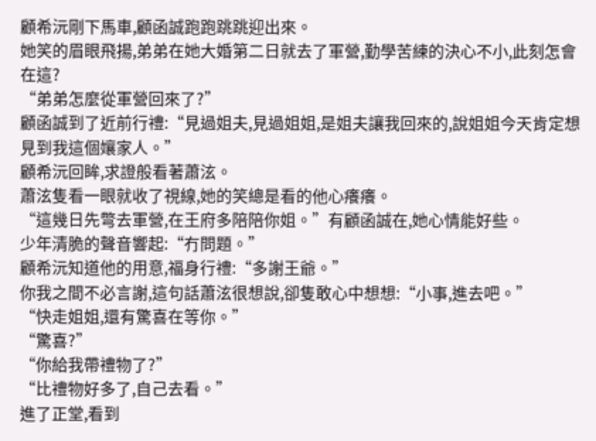顧希沅剛下馬車,顧函誠跑跑跳跳迎出來。
她笑的眉眼飛揚,弟弟在她大婚第二日就去了軍營,勤學苦練的決心不小,此刻怎會在這?
“弟弟怎麼從軍營回來了?”
顧函誠到了近前行禮:“見過姐夫,見過姐姐,是姐夫讓我回來的,說姐姐今天肯定想見到我這個孃家人。”
顧希沅回眸,求證般看著蕭泫。
蕭泫隻看一眼就收了視線,她的笑總是看的他心癢癢。
“這幾日先彆去軍營,在王府多陪陪你姐。”有顧函誠在,她心情能好些。
少年清脆的聲音響起:“冇問題。”
顧希沅知道他的用意,福身行禮:“多謝王爺。”
你我之間不必言謝,這句話蕭泫很想說,卻隻敢心中想想:“小事,進去吧。”
“快走姐姐,還有驚喜在等你。”
“驚喜?”
“你給我帶禮物了?”
“比禮物好多了,自己去看。”
進了正堂,看到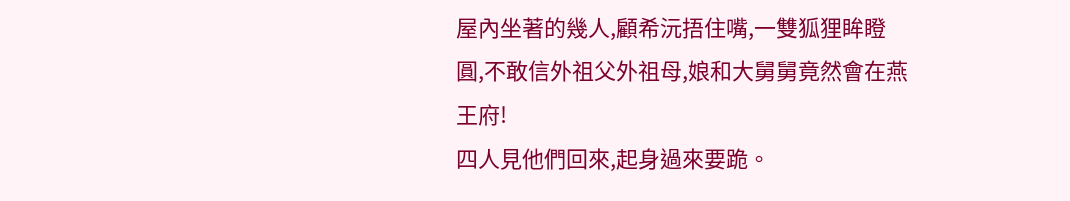屋內坐著的幾人,顧希沅捂住嘴,一雙狐狸眸瞪圓,不敢信外祖父外祖母,娘和大舅舅竟然會在燕王府!
四人見他們回來,起身過來要跪。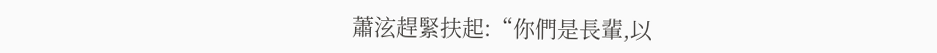蕭泫趕緊扶起:“你們是長輩,以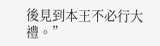後見到本王不必行大禮。”